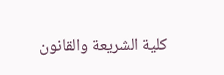كلية الشريعة والقانون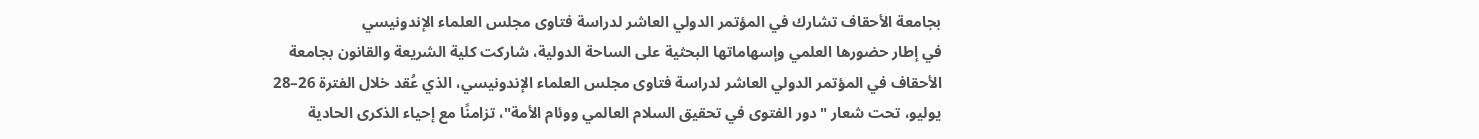بجامعة الأحقاف تشارك في المؤتمر الدولي العاشر لدراسة فتاوى مجلس العلماء الإندونيسي
في إطار حضورها العلمي وإسهاماتها البحثية على الساحة الدولية، شاركت كلية الشريعة والقانون بجامعة الأحقاف في المؤتمر الدولي العاشر لدراسة فتاوى مجلس العلماء الإندونيسي، الذي عُقد خلال الفترة 26–28 يوليو، تحت شعار "دور الفتوى في تحقيق السلام العالمي ووئام الأمة"، تزامنًا مع إحياء الذكرى الحادية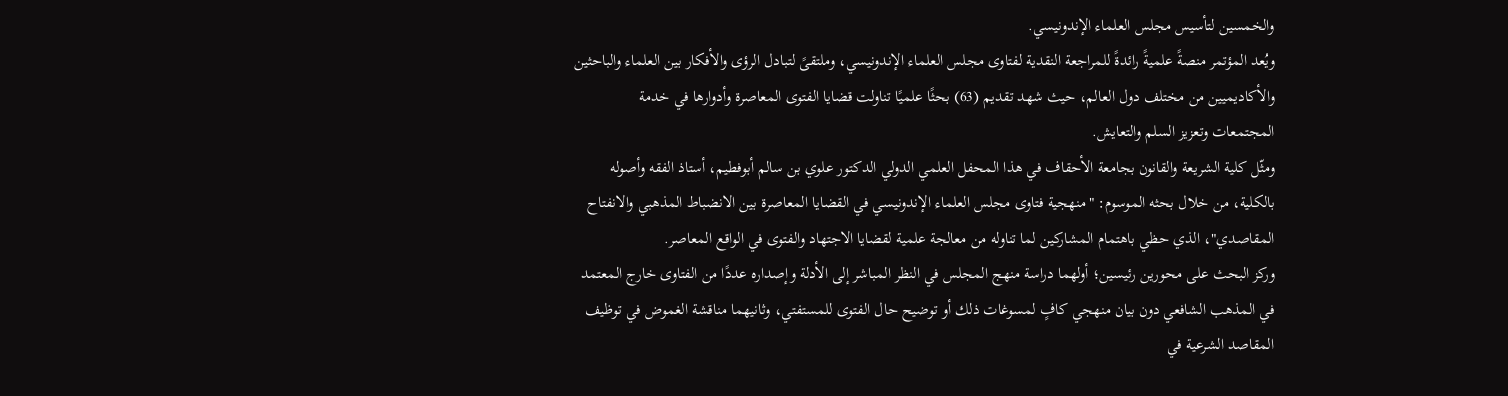والخمسين لتأسيس مجلس العلماء الإندونيسي.
ويُعد المؤتمر منصةً علميةً رائدةً للمراجعة النقدية لفتاوى مجلس العلماء الإندونيسي، وملتقىً لتبادل الرؤى والأفكار بين العلماء والباحثين والأكاديميين من مختلف دول العالم، حيث شهد تقديم (63) بحثًا علميًا تناولت قضايا الفتوى المعاصرة وأدوارها في خدمة المجتمعات وتعزيز السلم والتعايش.
ومثّل كلية الشريعة والقانون بجامعة الأحقاف في هذا المحفل العلمي الدولي الدكتور علوي بن سالم أبوفطيم، أستاذ الفقه وأصوله بالكلية، من خلال بحثه الموسوم: "منهجية فتاوى مجلس العلماء الإندونيسي في القضايا المعاصرة بين الانضباط المذهبي والانفتاح المقاصدي"، الذي حظي باهتمام المشاركين لما تناوله من معالجة علمية لقضايا الاجتهاد والفتوى في الواقع المعاصر.
وركز البحث على محورين رئيسين؛ أولهما دراسة منهج المجلس في النظر المباشر إلى الأدلة وإصداره عددًا من الفتاوى خارج المعتمد في المذهب الشافعي دون بيان منهجي كافٍ لمسوغات ذلك أو توضيح حال الفتوى للمستفتي، وثانيهما مناقشة الغموض في توظيف المقاصد الشرعية في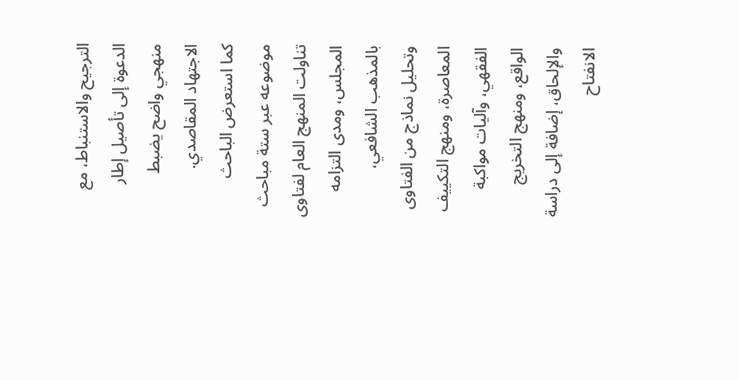الترجيح والاستنباط، مع الدعوة إلى تأصيل إطار منهجي واضح يضبط الاجتهاد المقاصدي.
كما استعرض الباحث موضوعه عبر ستة مباحث تناولت المنهج العام لفتاوى المجلس، ومدى التزامه بالمذهب الشافعي، وتحليل نماذج من الفتاوى المعاصرة، ومنهج التكييف الفقهي، وآليات مواكبة الواقع، ومنهج التخريج والإلحاق، إضافة إلى دراسة الانفتاح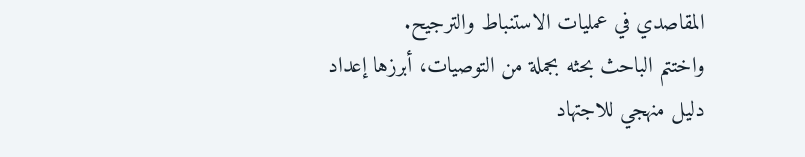المقاصدي في عمليات الاستنباط والترجيح.
واختتم الباحث بحثه بجملة من التوصيات، أبرزها إعداد دليل منهجي للاجتهاد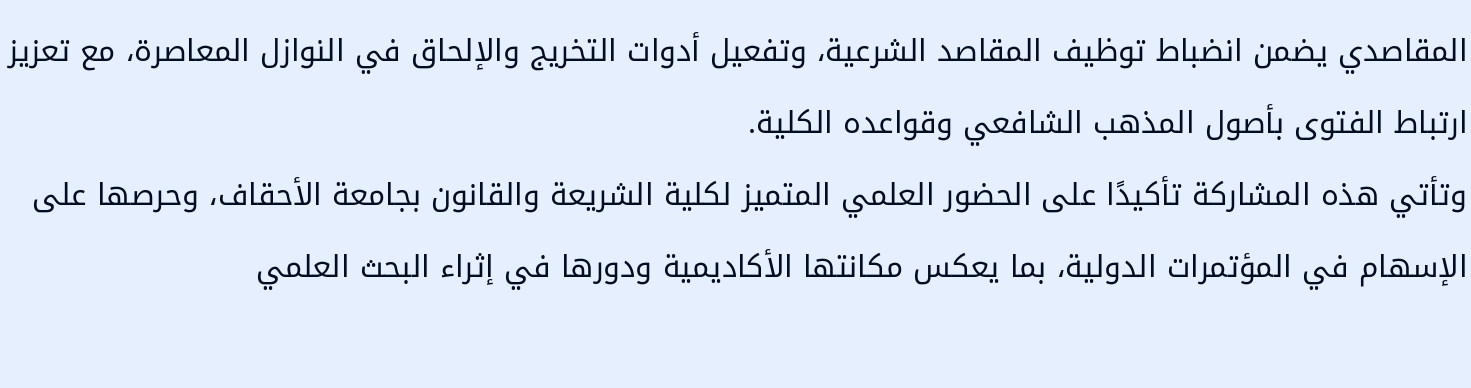المقاصدي يضمن انضباط توظيف المقاصد الشرعية، وتفعيل أدوات التخريج والإلحاق في النوازل المعاصرة، مع تعزيز ارتباط الفتوى بأصول المذهب الشافعي وقواعده الكلية.
وتأتي هذه المشاركة تأكيدًا على الحضور العلمي المتميز لكلية الشريعة والقانون بجامعة الأحقاف، وحرصها على الإسهام في المؤتمرات الدولية، بما يعكس مكانتها الأكاديمية ودورها في إثراء البحث العلمي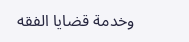وخدمة قضايا الفقه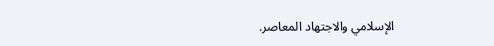الإسلامي والاجتهاد المعاصر.